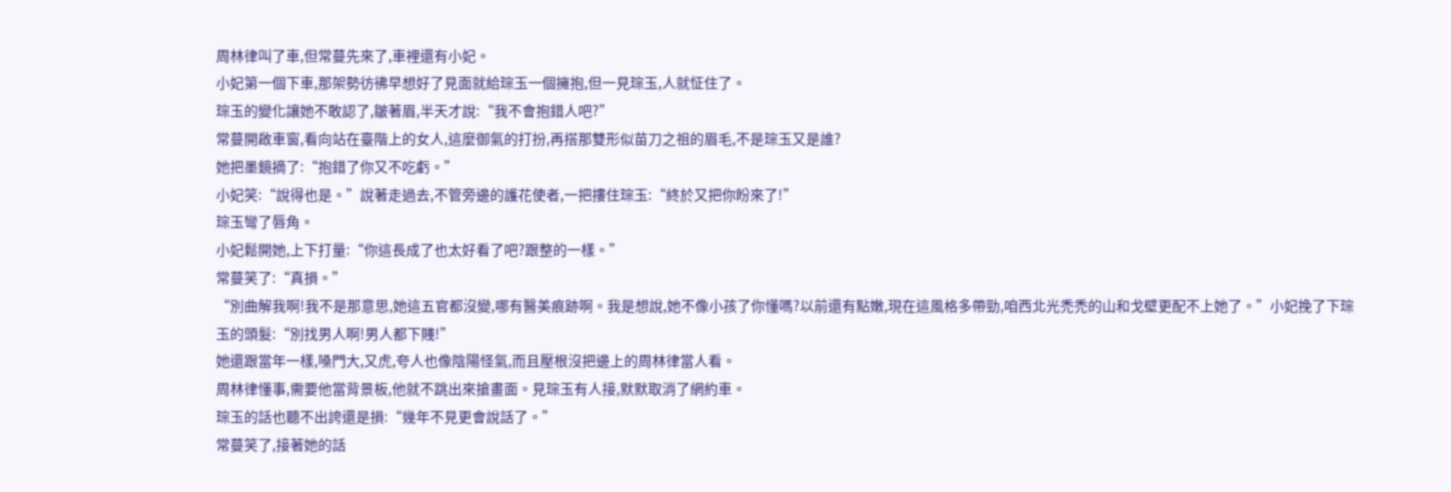周林律叫了車,但常蔓先來了,車裡還有小妃。
小妃第一個下車,那架勢彷彿早想好了見面就給琮玉一個擁抱,但一見琮玉,人就怔住了。
琮玉的變化讓她不敢認了,皺著眉,半天才說:“我不會抱錯人吧?”
常蔓開啟車窗,看向站在臺階上的女人,這麼御氣的打扮,再搭那雙形似苗刀之祖的眉毛,不是琮玉又是誰?
她把墨鏡摘了:“抱錯了你又不吃虧。”
小妃笑:“說得也是。”說著走過去,不管旁邊的護花使者,一把摟住琮玉:“終於又把你盼來了!”
琮玉彎了唇角。
小妃鬆開她,上下打量:“你這長成了也太好看了吧?跟整的一樣。”
常蔓笑了:“真損。”
“別曲解我啊!我不是那意思,她這五官都沒變,哪有醫美痕跡啊。我是想說,她不像小孩了你懂嗎?以前還有點嫩,現在這風格多帶勁,咱西北光禿禿的山和戈壁更配不上她了。”小妃挽了下琮玉的頭髮:“別找男人啊!男人都下賤!”
她還跟當年一樣,嗓門大,又虎,夸人也像陰陽怪氣,而且壓根沒把邊上的周林律當人看。
周林律懂事,需要他當背景板,他就不跳出來搶畫面。見琮玉有人接,默默取消了網約車。
琮玉的話也聽不出誇還是損:“幾年不見更會說話了。”
常蔓笑了,接著她的話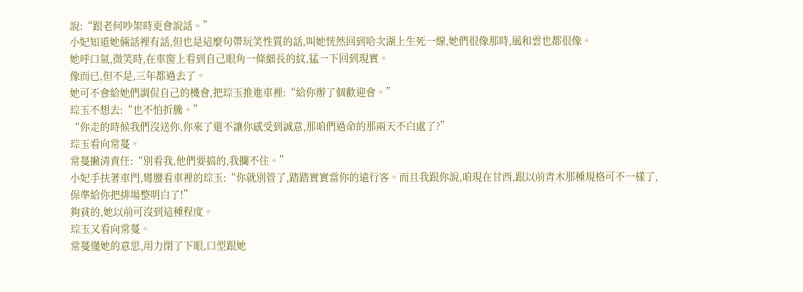說:“跟老何吵架時更會說話。”
小妃知道她倆話裡有話,但也是這麼句帶玩笑性質的話,叫她恍然回到哈次湖上生死一線,她們很像那時,風和雲也都很像。
她呼口氣,微笑時,在車窗上看到自己眼角一條細長的紋,猛一下回到現實。
像而已,但不是,三年都過去了。
她可不會給她們調侃自己的機會,把琮玉推進車裡:“給你辦了個歡迎會。”
琮玉不想去:“也不怕折騰。”
“你走的時候我們沒送你,你來了還不讓你感受到誠意,那咱們過命的那兩天不白處了?”
琮玉看向常蔓。
常蔓撇清責任:“別看我,他們要搞的,我攔不住。”
小妃手扶著車門,彎腰看車裡的琮玉:“你就別管了,踏踏實實當你的遠行客。而且我跟你說,咱現在甘西,跟以前青木那種規格可不一樣了,保準給你把排場整明白了!”
夠貧的,她以前可沒到這種程度。
琮玉又看向常蔓。
常蔓懂她的意思,用力閉了下眼,口型跟她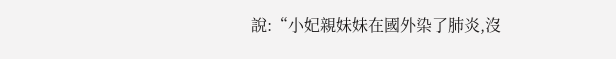說:“小妃親妹妹在國外染了肺炎,沒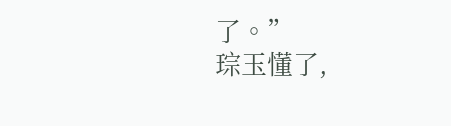了。”
琮玉懂了,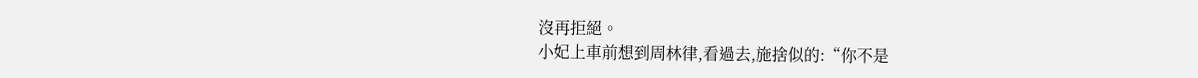沒再拒絕。
小妃上車前想到周林律,看過去,施捨似的:“你不是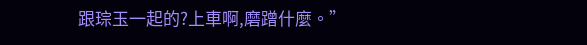跟琮玉一起的?上車啊,磨蹭什麼。”